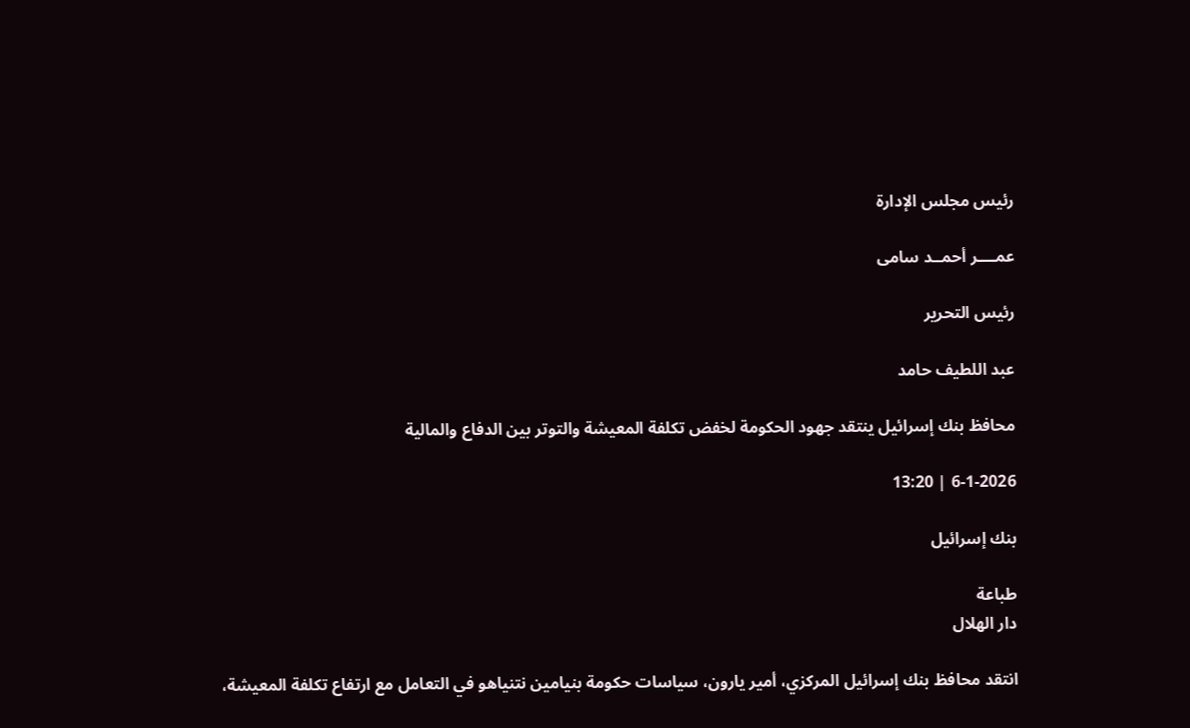رئيس مجلس الإدارة

عمــــر أحمــد سامى

رئيس التحرير

عبد اللطيف حامد

محافظ بنك إسرائيل ينتقد جهود الحكومة لخفض تكلفة المعيشة والتوتر بين الدفاع والمالية

6-1-2026 | 13:20

بنك إسرائيل

طباعة
دار الهلال

انتقد محافظ بنك إسرائيل المركزي، أمير يارون، سياسات حكومة بنيامين نتنياهو في التعامل مع ارتفاع تكلفة المعيشة،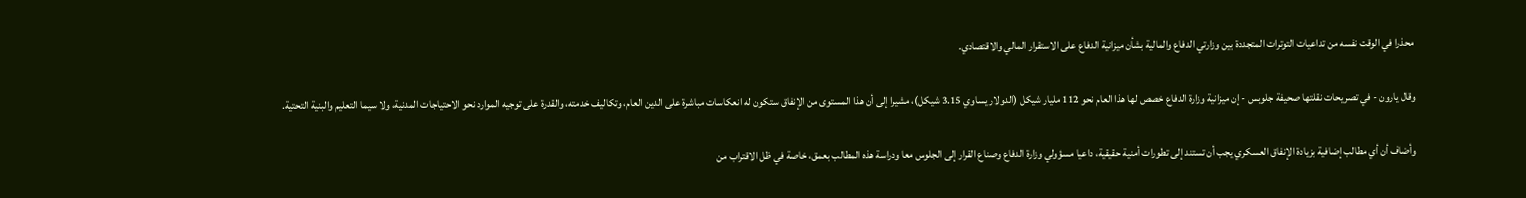محذرا في الوقت نفسه من تداعيات التوترات المتجددة بين وزارتي الدفاع والمالية بشأن ميزانية الدفاع على الاستقرار المالي والاقتصادي.

وقال يارون - في تصريحات نقلتها صحيفة جلوبس - إن ميزانية وزارة الدفاع خصص لها هذا العام نحو 112 مليار شيكل (الدولار يساوي 3.15 شيكل)، مشيرا إلى أن هذا المستوى من الإنفاق ستكون له انعكاسات مباشرة على الدين العام، وتكاليف خدمته، والقدرة على توجيه الموارد نحو الاحتياجات المدنية، ولا سيما التعليم والبنية التحتية.

وأضاف أن أي مطالب إضافية بزيادة الإنفاق العسكري يجب أن تستند إلى تطورات أمنية حقيقية، داعيا مسؤولي وزارة الدفاع وصناع القرار إلى الجلوس معا ودراسة هذه المطالب بعمق، خاصة في ظل الاقتراب من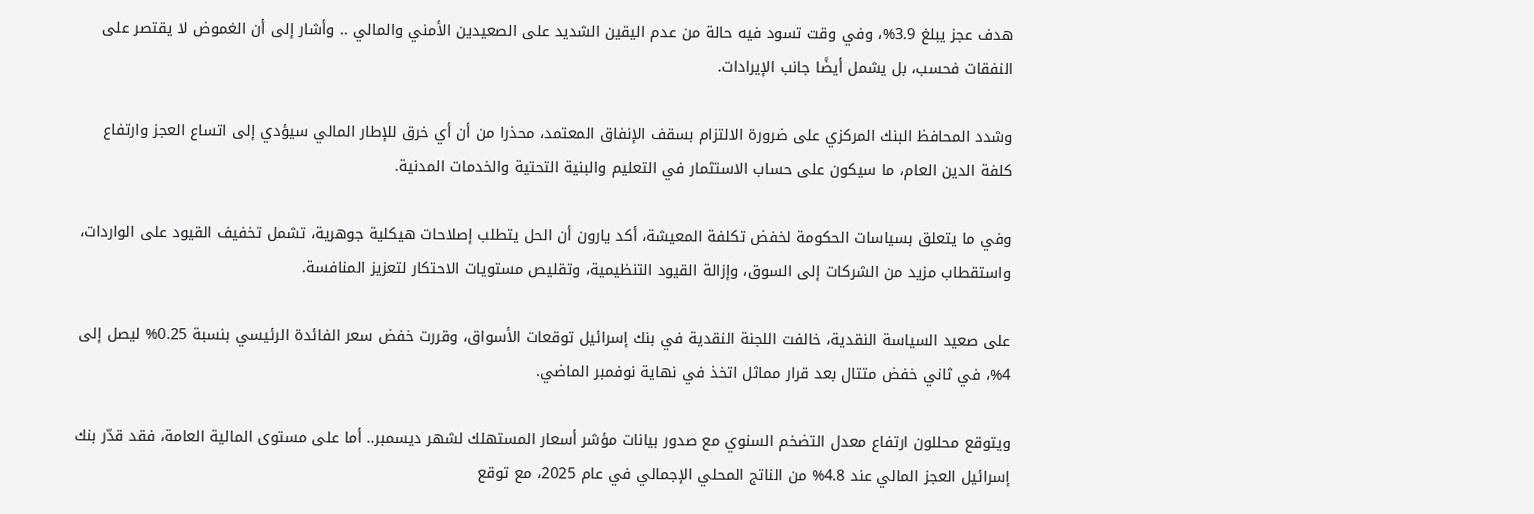هدف عجز يبلغ 3.9%، وفي وقت تسود فيه حالة من عدم اليقين الشديد على الصعيدين الأمني والمالي .. وأشار إلى أن الغموض لا يقتصر على النفقات فحسب، بل يشمل أيضًا جانب الإيرادات.

وشدد المحافظ البنك المركزي على ضرورة الالتزام بسقف الإنفاق المعتمد، محذرا من أن أي خرق للإطار المالي سيؤدي إلى اتساع العجز وارتفاع كلفة الدين العام، ما سيكون على حساب الاستثمار في التعليم والبنية التحتية والخدمات المدنية.

وفي ما يتعلق بسياسات الحكومة لخفض تكلفة المعيشة، أكد يارون أن الحل يتطلب إصلاحات هيكلية جوهرية، تشمل تخفيف القيود على الواردات، واستقطاب مزيد من الشركات إلى السوق، وإزالة القيود التنظيمية، وتقليص مستويات الاحتكار لتعزيز المنافسة.

على صعيد السياسة النقدية، خالفت اللجنة النقدية في بنك إسرائيل توقعات الأسواق، وقررت خفض سعر الفائدة الرئيسي بنسبة 0.25% ليصل إلى 4%، في ثاني خفض متتال بعد قرار مماثل اتخذ في نهاية نوفمبر الماضي.

ويتوقع محللون ارتفاع معدل التضخم السنوي مع صدور بيانات مؤشر أسعار المستهلك لشهر ديسمبر.. أما على مستوى المالية العامة، فقد قدّر بنك إسرائيل العجز المالي عند 4.8% من الناتج المحلي الإجمالي في عام 2025، مع توقع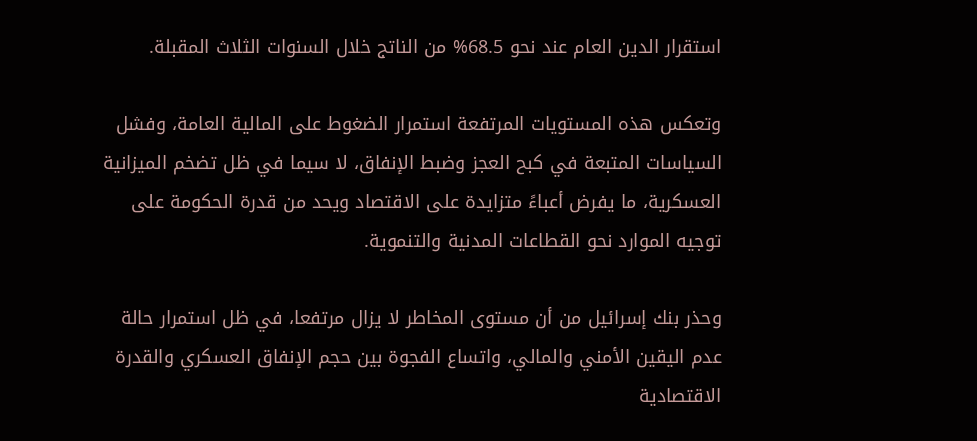استقرار الدين العام عند نحو 68.5% من الناتج خلال السنوات الثلاث المقبلة.

وتعكس هذه المستويات المرتفعة استمرار الضغوط على المالية العامة، وفشل السياسات المتبعة في كبح العجز وضبط الإنفاق، لا سيما في ظل تضخم الميزانية العسكرية، ما يفرض أعباءً متزايدة على الاقتصاد ويحد من قدرة الحكومة على توجيه الموارد نحو القطاعات المدنية والتنموية.

وحذر بنك إسرائيل من أن مستوى المخاطر لا يزال مرتفعا، في ظل استمرار حالة عدم اليقين الأمني والمالي، واتساع الفجوة بين حجم الإنفاق العسكري والقدرة الاقتصادية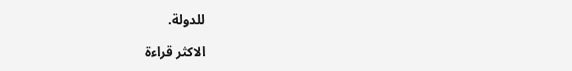للدولة.

الاكثر قراءة